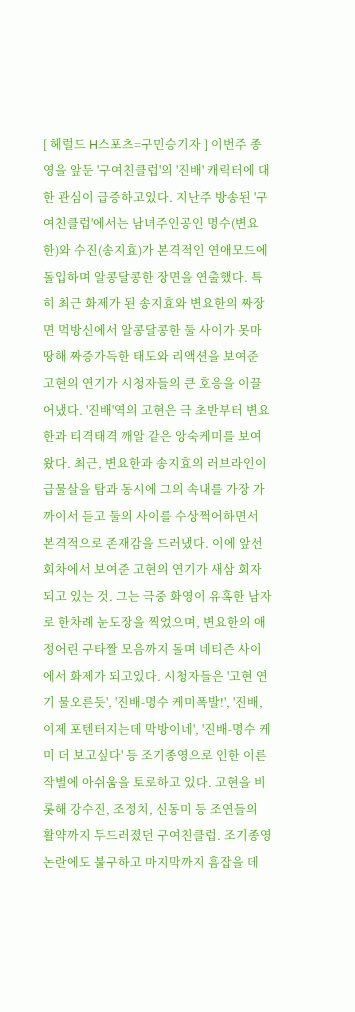[ 헤럴드 H스포츠=구민승기자 ] 이번주 종영을 앞둔 '구여친클럽'의 '진배' 캐릭터에 대한 관심이 급증하고있다. 지난주 방송된 '구여친클럽'에서는 남녀주인공인 명수(변요한)와 수진(송지효)가 본격적인 연애모드에 돌입하며 알콩달콩한 장면을 연출했다. 특히 최근 화제가 된 송지효와 변요한의 짜장면 먹방신에서 알콩달콩한 둘 사이가 못마땅해 짜증가득한 태도와 리액션을 보여준 고현의 연기가 시청자들의 큰 호응을 이끌어냈다. '진배'역의 고현은 극 초반부터 변요한과 티격태격 깨알 같은 앙숙케미를 보여왔다. 최근, 변요한과 송지효의 러브라인이 급물살을 탐과 동시에 그의 속내를 가장 가까이서 듣고 둘의 사이를 수상쩍어하면서 본격적으로 존재감을 드러냈다. 이에 앞선 회차에서 보여준 고현의 연기가 새삼 회자되고 있는 것. 그는 극중 화영이 유혹한 남자로 한차례 눈도장을 찍었으며, 변요한의 애정어린 구타짤 모음까지 돌며 네티즌 사이에서 화제가 되고있다. 시청자들은 '고현 연기 물오른듯', '진배-명수 케미폭발!', '진배, 이제 포텐터지는데 막방이네', '진배-명수 케미 더 보고싶다' 등 조기종영으로 인한 이른작별에 아쉬움을 토로하고 있다. 고현을 비롯해 강수진, 조정치, 신동미 등 조연들의 활약까지 두드러졌던 구여친클럽. 조기종영 논란에도 불구하고 마지막까지 흠잡을 데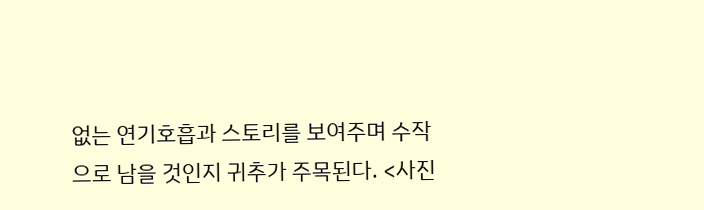없는 연기호흡과 스토리를 보여주며 수작으로 남을 것인지 귀추가 주목된다. <사진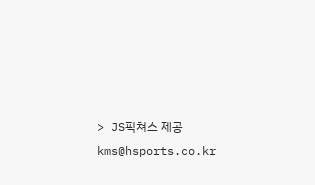> JS픽쳐스 제공 kms@hsports.co.kr